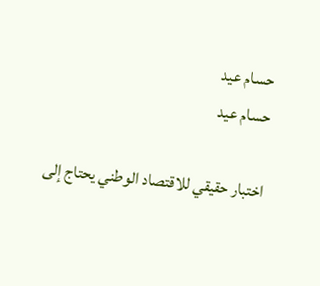حسام عيد
حسام عيد

اختبار حقيقي للاقتصاد الوطني يحتاج إلى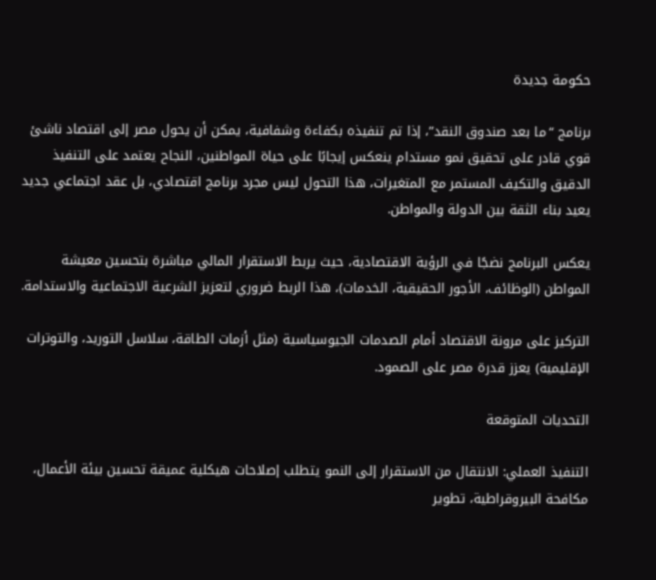حكومة جديدة

برنامج “ما بعد صندوق النقد”، إذا تم تنفيذه بكفاءة وشفافية، يمكن أن يحول مصر إلى اقتصاد ناشئ قوي قادر على تحقيق نمو مستدام ينعكس إيجابًا على حياة المواطنين، النجاح يعتمد على التنفيذ الدقيق والتكيف المستمر مع المتغيرات، هذا التحول ليس مجرد برنامج اقتصادي، بل عقد اجتماعي جديد يعيد بناء الثقة بين الدولة والمواطن.

يعكس البرنامج نضجًا في الرؤية الاقتصادية، حيث يربط الاستقرار المالي مباشرة بتحسين معيشة المواطن (الوظائف، الأجور الحقيقية، الخدمات)، هذا الربط ضروري لتعزيز الشرعية الاجتماعية والاستدامة.

التركيز على مرونة الاقتصاد أمام الصدمات الجيوسياسية (مثل أزمات الطاقة، سلاسل التوريد، والتوترات الإقليمية) يعزز قدرة مصر على الصمود.

التحديات المتوقعة

التنفيذ العملي: الانتقال من الاستقرار إلى النمو يتطلب إصلاحات هيكلية عميقة تحسين بيئة الأعمال، مكافحة البيروقراطية، تطوير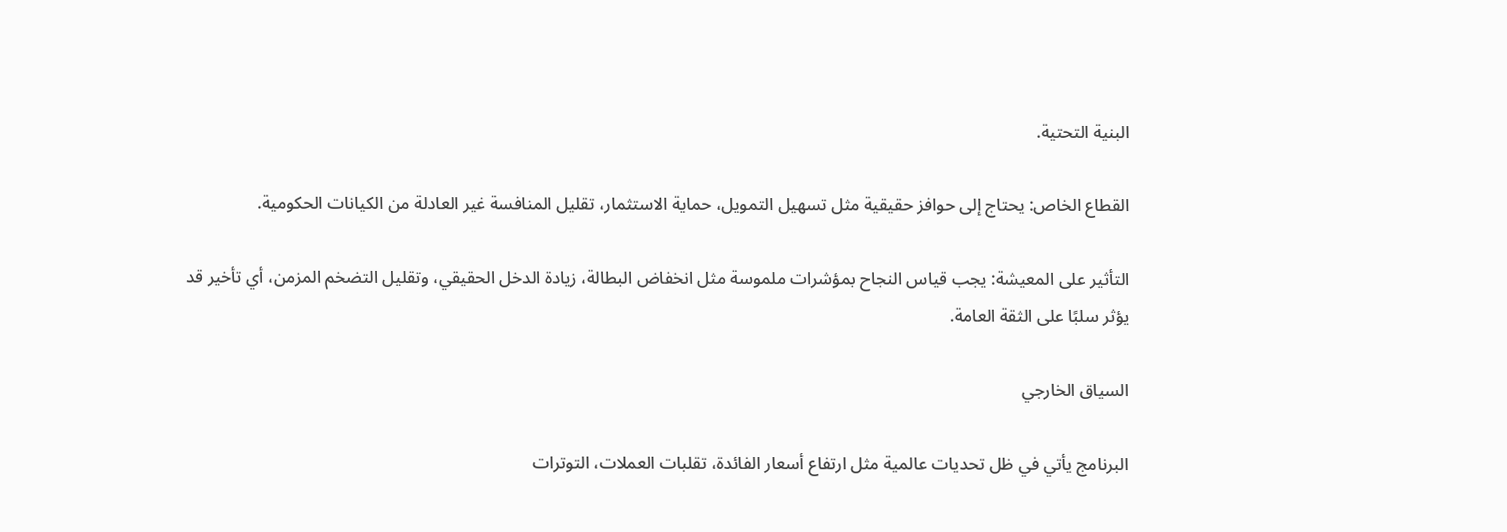البنية التحتية.

القطاع الخاص: يحتاج إلى حوافز حقيقية مثل تسهيل التمويل، حماية الاستثمار، تقليل المنافسة غير العادلة من الكيانات الحكومية.

التأثير على المعيشة: يجب قياس النجاح بمؤشرات ملموسة مثل انخفاض البطالة، زيادة الدخل الحقيقي، وتقليل التضخم المزمن، أي تأخير قد يؤثر سلبًا على الثقة العامة.

السياق الخارجي

البرنامج يأتي في ظل تحديات عالمية مثل ارتفاع أسعار الفائدة، تقلبات العملات، التوترات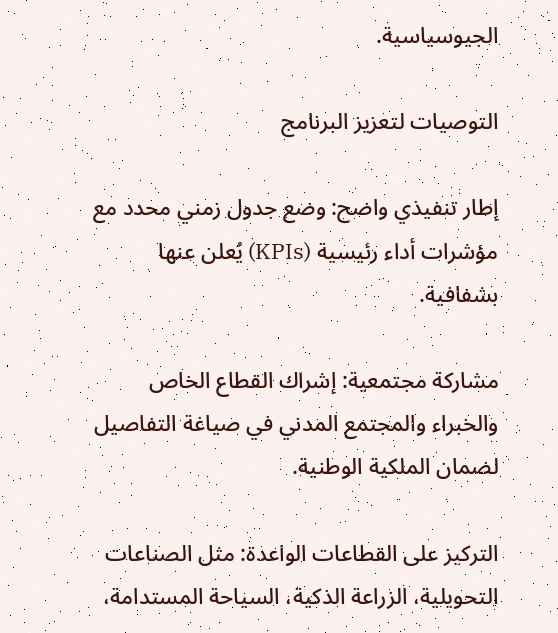الجيوسياسية.

التوصيات لتعزيز البرنامج

إطار تنفيذي واضح: وضع جدول زمني محدد مع مؤشرات أداء رئيسية (KPIs) يُعلن عنها بشفافية.

مشاركة مجتمعية: إشراك القطاع الخاص والخبراء والمجتمع المدني في صياغة التفاصيل لضمان الملكية الوطنية.

التركيز على القطاعات الواعدة: مثل الصناعات التحويلية، الزراعة الذكية، السياحة المستدامة،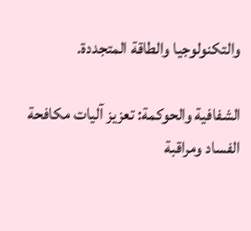والتكنولوجيا والطاقة المتجددة.

الشفافية والحوكمة: تعزيز آليات مكافحة الفساد ومراقبة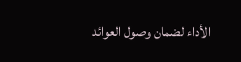الأداء لضمان وصول العوائد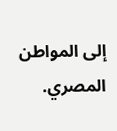إلى المواطن المصري.